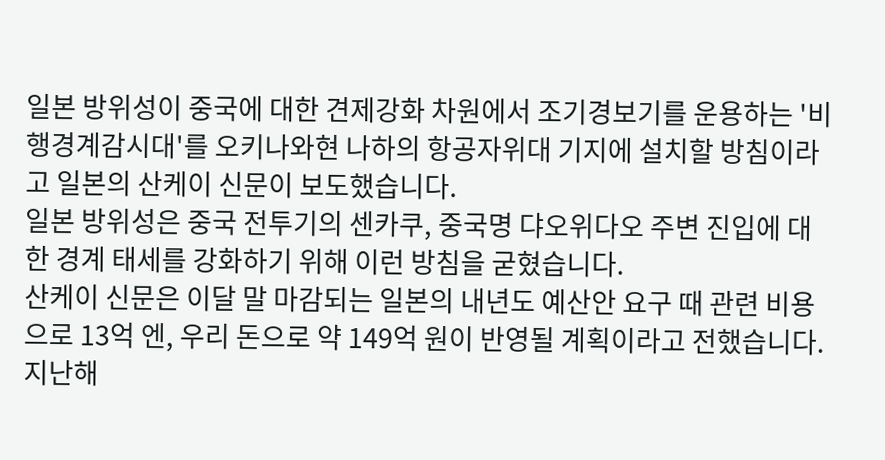일본 방위성이 중국에 대한 견제강화 차원에서 조기경보기를 운용하는 '비행경계감시대'를 오키나와현 나하의 항공자위대 기지에 설치할 방침이라고 일본의 산케이 신문이 보도했습니다.
일본 방위성은 중국 전투기의 센카쿠, 중국명 댜오위다오 주변 진입에 대한 경계 태세를 강화하기 위해 이런 방침을 굳혔습니다.
산케이 신문은 이달 말 마감되는 일본의 내년도 예산안 요구 때 관련 비용으로 13억 엔, 우리 돈으로 약 149억 원이 반영될 계획이라고 전했습니다.
지난해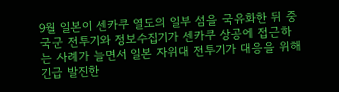9월 일본이 센카쿠 열도의 일부 섬을 국유화한 뒤 중국군 전투기와 정보수집기가 센카쿠 상공에 접근하는 사례가 늘면서 일본 자위대 전투기가 대응을 위해 긴급 발진한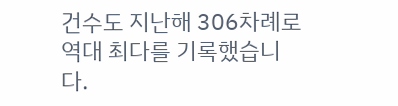건수도 지난해 306차례로 역대 최다를 기록했습니다.